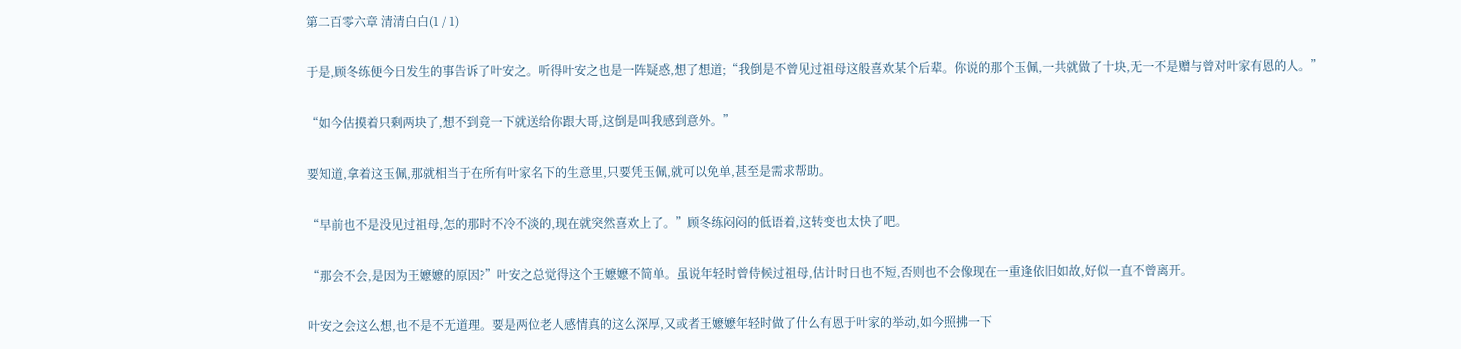第二百零六章 清清白白(1 / 1)

于是,顾冬练便今日发生的事告诉了叶安之。听得叶安之也是一阵疑惑,想了想道;“我倒是不曾见过祖母这般喜欢某个后辈。你说的那个玉佩,一共就做了十块,无一不是赠与曾对叶家有恩的人。”

“如今估摸着只剩两块了,想不到竟一下就送给你跟大哥,这倒是叫我感到意外。”

要知道,拿着这玉佩,那就相当于在所有叶家名下的生意里,只要凭玉佩,就可以免单,甚至是需求帮助。

“早前也不是没见过祖母,怎的那时不冷不淡的,现在就突然喜欢上了。”顾冬练闷闷的低语着,这转变也太快了吧。

“那会不会,是因为王嬷嬷的原因?”叶安之总觉得这个王嬷嬷不简单。虽说年轻时曾侍候过祖母,估计时日也不短,否则也不会像现在一重逢依旧如故,好似一直不曾离开。

叶安之会这么想,也不是不无道理。要是两位老人感情真的这么深厚,又或者王嬷嬷年轻时做了什么有恩于叶家的举动,如今照拂一下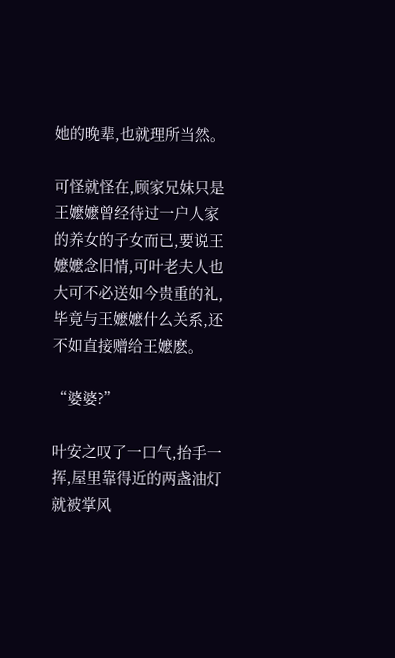她的晚辈,也就理所当然。

可怪就怪在,顾家兄妹只是王嬷嬷曾经待过一户人家的养女的子女而已,要说王嬷嬷念旧情,可叶老夫人也大可不必送如今贵重的礼,毕竟与王嬷嬷什么关系,还不如直接赠给王嬷麽。

“婆婆?”

叶安之叹了一口气,抬手一挥,屋里靠得近的两盏油灯就被掌风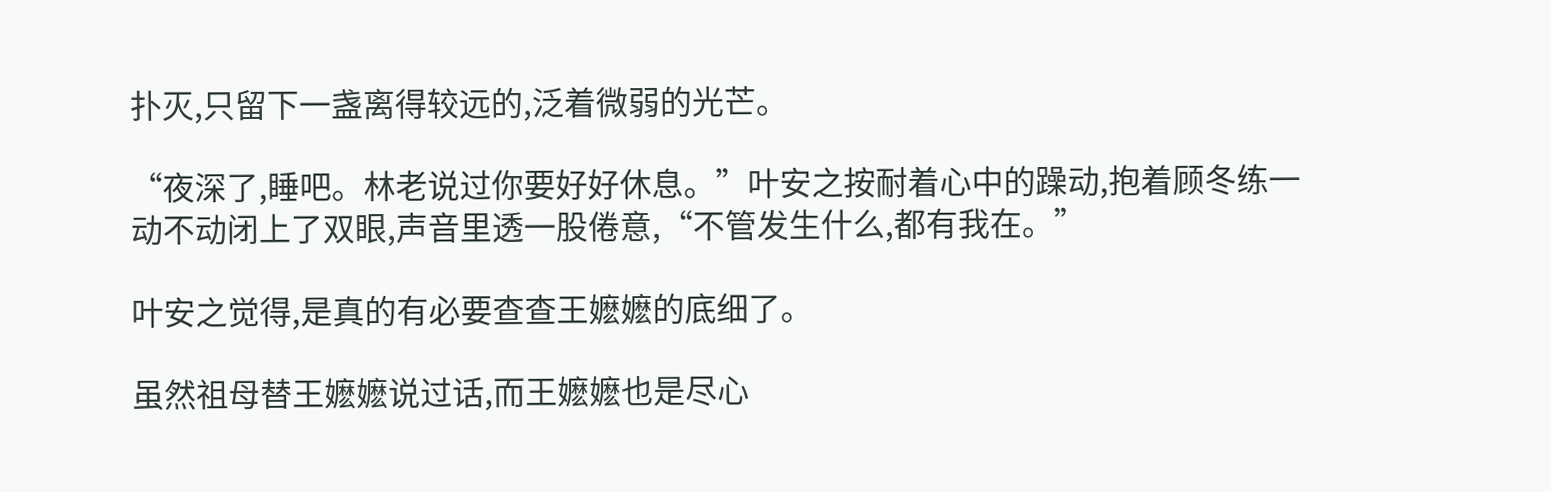扑灭,只留下一盏离得较远的,泛着微弱的光芒。

“夜深了,睡吧。林老说过你要好好休息。”叶安之按耐着心中的躁动,抱着顾冬练一动不动闭上了双眼,声音里透一股倦意,“不管发生什么,都有我在。”

叶安之觉得,是真的有必要查查王嬷嬷的底细了。

虽然祖母替王嬷嬷说过话,而王嬷嬷也是尽心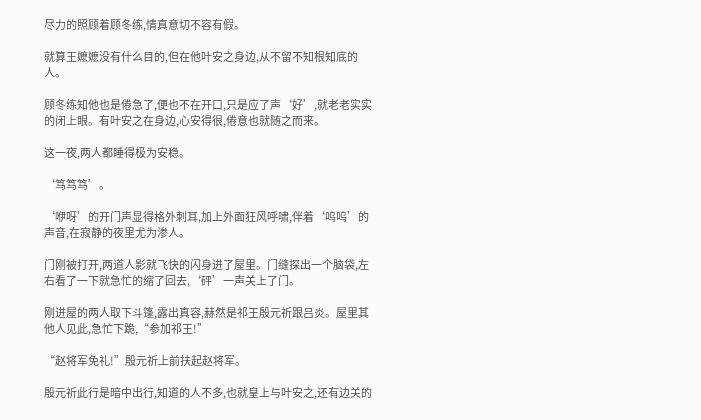尽力的照顾着顾冬练,情真意切不容有假。

就算王嬷嬷没有什么目的,但在他叶安之身边,从不留不知根知底的人。

顾冬练知他也是倦急了,便也不在开口,只是应了声‘好’,就老老实实的闭上眼。有叶安之在身边,心安得很,倦意也就随之而来。

这一夜,两人都睡得极为安稳。

‘笃笃笃’。

‘咿呀’的开门声显得格外刺耳,加上外面狂风呼啸,伴着‘呜呜’的声音,在寂静的夜里尤为渗人。

门刚被打开,两道人影就飞快的闪身进了屋里。门缝探出一个脑袋,左右看了一下就急忙的缩了回去,‘砰’一声关上了门。

刚进屋的两人取下斗篷,露出真容,赫然是祁王殷元祈跟吕炎。屋里其他人见此,急忙下跪,“参加祁王!”

“赵将军免礼!”殷元祈上前扶起赵将军。

殷元祈此行是暗中出行,知道的人不多,也就皇上与叶安之,还有边关的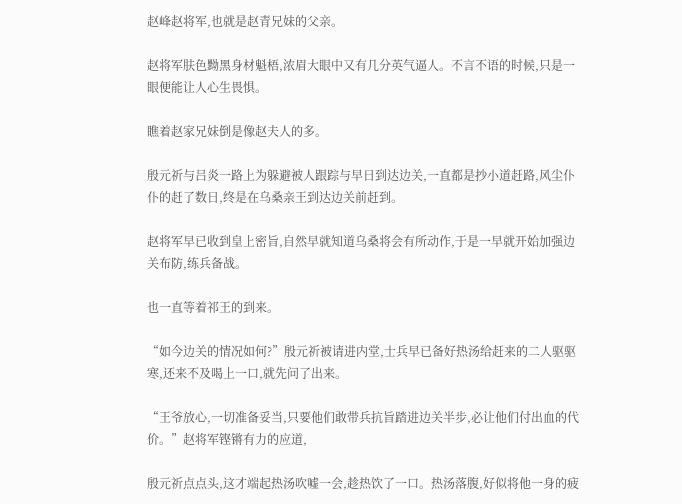赵峰赵将军,也就是赵青兄妹的父亲。

赵将军肤色黝黑身材魁梧,浓眉大眼中又有几分英气逼人。不言不语的时候,只是一眼便能让人心生畏惧。

瞧着赵家兄妹倒是像赵夫人的多。

殷元祈与吕炎一路上为躲避被人跟踪与早日到达边关,一直都是抄小道赶路,风尘仆仆的赶了数日,终是在乌桑亲王到达边关前赶到。

赵将军早已收到皇上密旨,自然早就知道乌桑将会有所动作,于是一早就开始加强边关布防,练兵备战。

也一直等着祁王的到来。

“如今边关的情况如何?”殷元祈被请进内堂,士兵早已备好热汤给赶来的二人驱驱寒,还来不及喝上一口,就先问了出来。

“王爷放心,一切准备妥当,只要他们敢带兵抗旨踏进边关半步,必让他们付出血的代价。”赵将军铿锵有力的应道,

殷元祈点点头,这才端起热汤吹嘘一会,趁热饮了一口。热汤落腹,好似将他一身的疲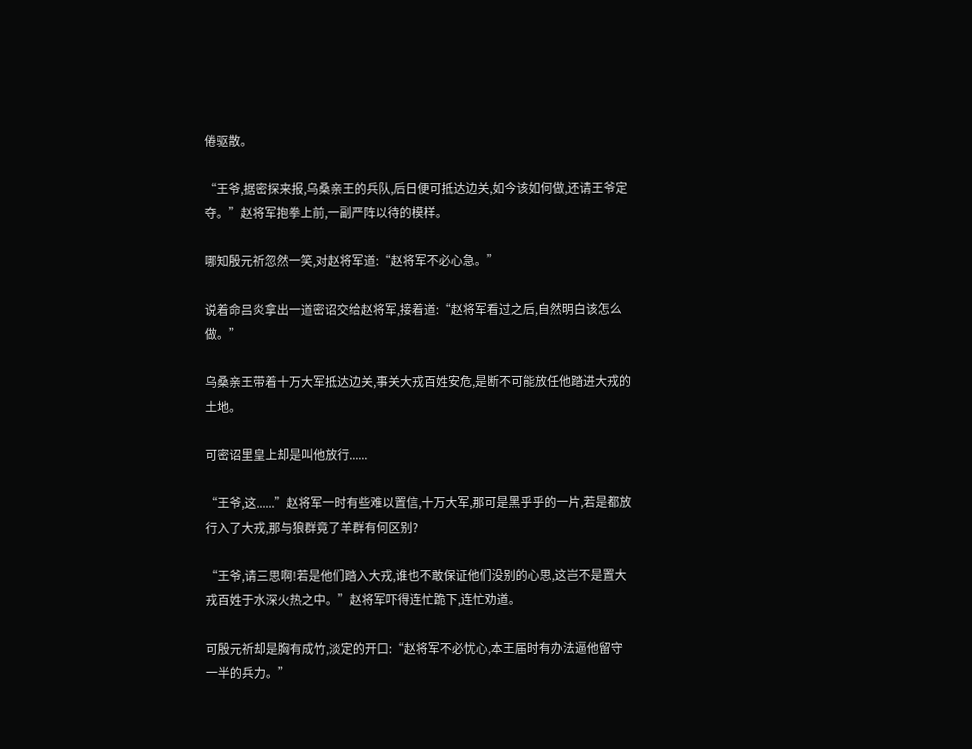倦驱散。

“王爷,据密探来报,乌桑亲王的兵队,后日便可抵达边关,如今该如何做,还请王爷定夺。”赵将军抱拳上前,一副严阵以待的模样。

哪知殷元祈忽然一笑,对赵将军道:“赵将军不必心急。”

说着命吕炎拿出一道密诏交给赵将军,接着道:“赵将军看过之后,自然明白该怎么做。”

乌桑亲王带着十万大军抵达边关,事关大戎百姓安危,是断不可能放任他踏进大戎的土地。

可密诏里皇上却是叫他放行......

“王爷,这......”赵将军一时有些难以置信,十万大军,那可是黑乎乎的一片,若是都放行入了大戎,那与狼群竟了羊群有何区别?

“王爷,请三思啊!若是他们踏入大戎,谁也不敢保证他们没别的心思,这岂不是置大戎百姓于水深火热之中。”赵将军吓得连忙跪下,连忙劝道。

可殷元祈却是胸有成竹,淡定的开口:“赵将军不必忧心,本王届时有办法逼他留守一半的兵力。”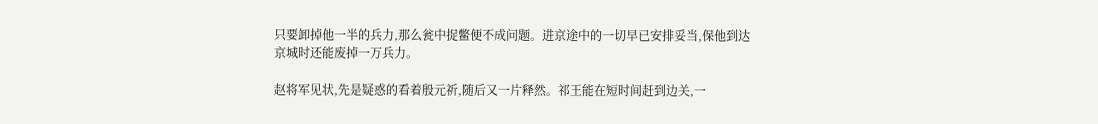只要卸掉他一半的兵力,那么瓮中捉鳖便不成问题。进京途中的一切早已安排妥当,保他到达京城时还能废掉一万兵力。

赵将军见状,先是疑惑的看着殷元祈,随后又一片释然。祁王能在短时间赶到边关,一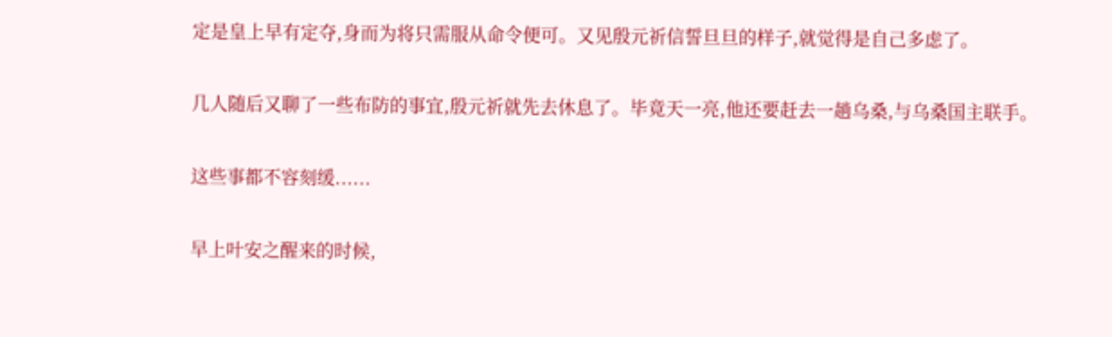定是皇上早有定夺,身而为将只需服从命令便可。又见殷元祈信誓旦旦的样子,就觉得是自己多虑了。

几人随后又聊了一些布防的事宜,殷元祈就先去休息了。毕竟天一亮,他还要赶去一趟乌桑,与乌桑国主联手。

这些事都不容刻缓......

早上叶安之醒来的时候,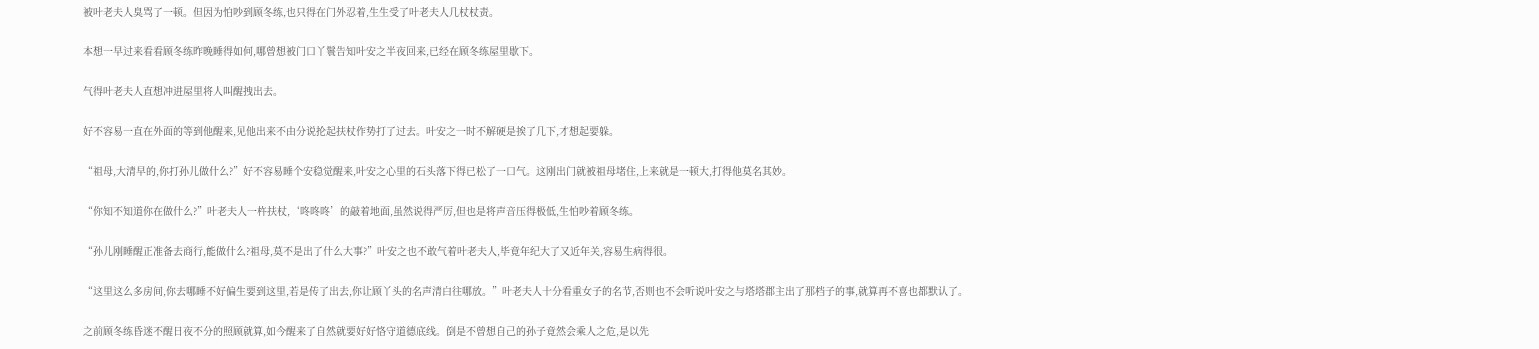被叶老夫人臭骂了一顿。但因为怕吵到顾冬练,也只得在门外忍着,生生受了叶老夫人几杖杖责。

本想一早过来看看顾冬练昨晚睡得如何,哪曾想被门口丫鬟告知叶安之半夜回来,已经在顾冬练屋里歇下。

气得叶老夫人直想冲进屋里将人叫醒拽出去。

好不容易一直在外面的等到他醒来,见他出来不由分说抡起扶杖作势打了过去。叶安之一时不解硬是挨了几下,才想起要躲。

“祖母,大清早的,你打孙儿做什么?”好不容易睡个安稳觉醒来,叶安之心里的石头落下得已松了一口气。这刚出门就被祖母堵住,上来就是一顿大,打得他莫名其妙。

“你知不知道你在做什么?”叶老夫人一杵扶杖,‘咚咚咚’的敲着地面,虽然说得严厉,但也是将声音压得极低,生怕吵着顾冬练。

“孙儿刚睡醒正准备去商行,能做什么?祖母,莫不是出了什么大事?”叶安之也不敢气着叶老夫人,毕竟年纪大了又近年关,容易生病得很。

“这里这么多房间,你去哪睡不好偏生要到这里,若是传了出去,你让顾丫头的名声清白往哪放。”叶老夫人十分看重女子的名节,否则也不会听说叶安之与塔塔郡主出了那档子的事,就算再不喜也都默认了。

之前顾冬练昏迷不醒日夜不分的照顾就算,如今醒来了自然就要好好恪守道德底线。倒是不曾想自己的孙子竟然会乘人之危,是以先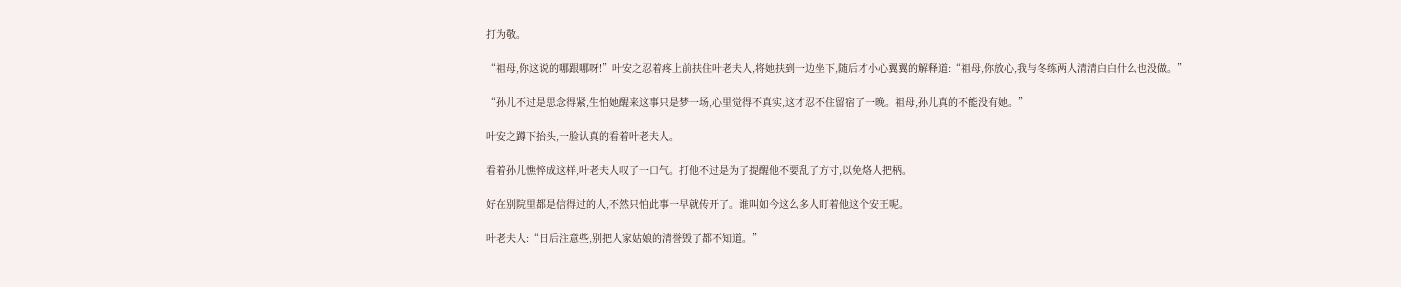打为敬。

“祖母,你这说的哪跟哪呀!”叶安之忍着疼上前扶住叶老夫人,将她扶到一边坐下,随后才小心翼翼的解释道:“祖母,你放心,我与冬练两人清清白白什么也没做。”

“孙儿不过是思念得紧,生怕她醒来这事只是梦一场,心里觉得不真实,这才忍不住留宿了一晚。祖母,孙儿真的不能没有她。”

叶安之蹲下抬头,一脸认真的看着叶老夫人。

看着孙儿憔悴成这样,叶老夫人叹了一口气。打他不过是为了提醒他不要乱了方寸,以免烙人把柄。

好在别院里都是信得过的人,不然只怕此事一早就传开了。谁叫如今这么多人盯着他这个安王呢。

叶老夫人:“日后注意些,别把人家姑娘的清誉毁了都不知道。”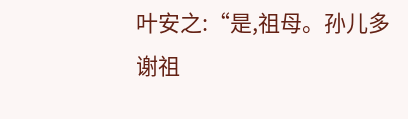叶安之:“是,祖母。孙儿多谢祖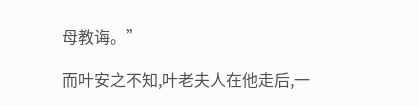母教诲。”

而叶安之不知,叶老夫人在他走后,一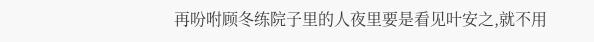再吩咐顾冬练院子里的人夜里要是看见叶安之,就不用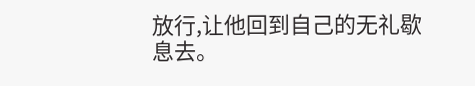放行,让他回到自己的无礼歇息去。